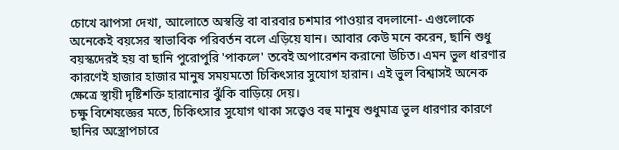চোখে ঝাপসা দেখা, আলোতে অস্বস্তি বা বারবার চশমার পাওয়ার বদলানো- এগুলোকে অনেকেই বয়সের স্বাভাবিক পরিবর্তন বলে এড়িয়ে যান। আবার কেউ মনে করেন, ছানি শুধু বয়স্কদেরই হয় বা ছানি পুরোপুরি 'পাকলে' তবেই অপারেশন করানো উচিত। এমন ভুল ধারণার কারণেই হাজার হাজার মানুষ সময়মতো চিকিৎসার সুযোগ হারান। এই ভুল বিশ্বাসই অনেক ক্ষেত্রে স্থায়ী দৃষ্টিশক্তি হারানোর ঝুঁকি বাড়িয়ে দেয়।
চক্ষু বিশেষজ্ঞের মতে, চিকিৎসার সুযোগ থাকা সত্ত্বেও বহু মানুষ শুধুমাত্র ভুল ধারণার কারণে ছানির অস্ত্রোপচারে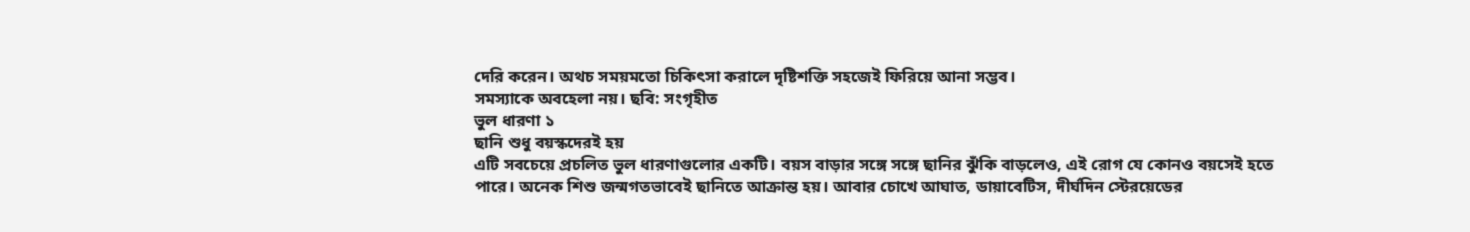দেরি করেন। অথচ সময়মতো চিকিৎসা করালে দৃষ্টিশক্তি সহজেই ফিরিয়ে আনা সম্ভব।
সমস্যাকে অবহেলা নয়। ছবি: সংগৃহীত
ভুল ধারণা ১
ছানি শুধু বয়স্কদেরই হয়
এটি সবচেয়ে প্রচলিত ভুল ধারণাগুলোর একটি। বয়স বাড়ার সঙ্গে সঙ্গে ছানির ঝুঁকি বাড়লেও, এই রোগ যে কোনও বয়সেই হতে পারে। অনেক শিশু জন্মগতভাবেই ছানিতে আক্রান্ত হয়। আবার চোখে আঘাত, ডায়াবেটিস, দীর্ঘদিন স্টেরয়েডের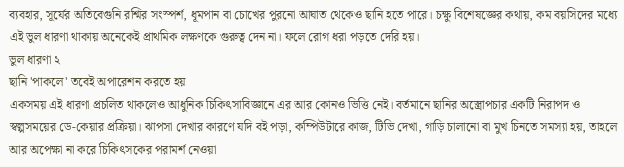ব্যবহার, সূর্যের অতিবেগুনি রশ্মির সংস্পর্শ, ধূমপান বা চোখের পুরনো আঘাত থেকেও ছানি হতে পারে। চক্ষু বিশেষজ্ঞের কথায়, কম বয়সিদের মধ্যে এই ভুল ধারণা থাকায় অনেকেই প্রাথমিক লক্ষণকে গুরুত্ব দেন না। ফলে রোগ ধরা পড়তে দেরি হয়।
ভুল ধারণা ২
ছানি 'পাকলে' তবেই অপারেশন করতে হয়
একসময় এই ধারণা প্রচলিত থাকলেও আধুনিক চিকিৎসাবিজ্ঞানে এর আর কোনও ভিত্তি নেই। বর্তমানে ছানির অস্ত্রোপচার একটি নিরাপদ ও স্বল্পসময়ের ডে-কেয়ার প্রক্রিয়া। ঝাপসা দেখার কারণে যদি বই পড়া, কম্পিউটারে কাজ, টিভি দেখা, গাড়ি চালানো বা মুখ চিনতে সমস্যা হয়, তাহলে আর অপেক্ষা না করে চিকিৎসকের পরামর্শ নেওয়া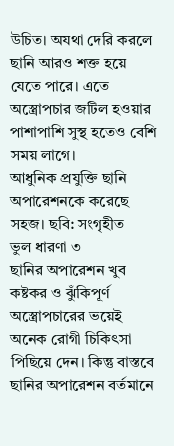উচিত। অযথা দেরি করলে ছানি আরও শক্ত হয়ে যেতে পারে। এতে অস্ত্রোপচার জটিল হওয়ার পাশাপাশি সুস্থ হতেও বেশি সময় লাগে।
আধুনিক প্রযুক্তি ছানি অপারেশনকে করেছে সহজ। ছবি: সংগৃহীত
ভুল ধারণা ৩
ছানির অপারেশন খুব কষ্টকর ও ঝুঁকিপূর্ণ
অস্ত্রোপচারের ভয়েই অনেক রোগী চিকিৎসা পিছিয়ে দেন। কিন্তু বাস্তবে ছানির অপারেশন বর্তমানে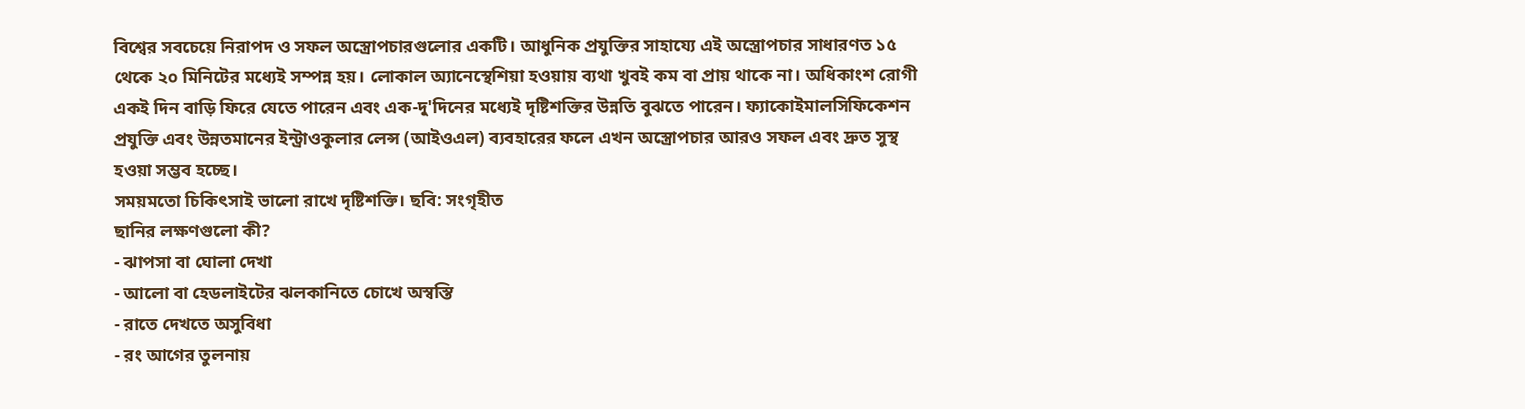বিশ্বের সবচেয়ে নিরাপদ ও সফল অস্ত্রোপচারগুলোর একটি। আধুনিক প্রযুক্তির সাহায্যে এই অস্ত্রোপচার সাধারণত ১৫ থেকে ২০ মিনিটের মধ্যেই সম্পন্ন হয়। লোকাল অ্যানেস্থেশিয়া হওয়ায় ব্যথা খুবই কম বা প্রায় থাকে না। অধিকাংশ রোগী একই দিন বাড়ি ফিরে যেতে পারেন এবং এক-দু'দিনের মধ্যেই দৃষ্টিশক্তির উন্নতি বুঝতে পারেন। ফ্যাকোইমালসিফিকেশন প্রযুক্তি এবং উন্নতমানের ইন্ট্রাওকুলার লেন্স (আইওএল) ব্যবহারের ফলে এখন অস্ত্রোপচার আরও সফল এবং দ্রুত সুস্থ হওয়া সম্ভব হচ্ছে।
সময়মতো চিকিৎসাই ভালো রাখে দৃষ্টিশক্তি। ছবি: সংগৃহীত
ছানির লক্ষণগুলো কী?
- ঝাপসা বা ঘোলা দেখা
- আলো বা হেডলাইটের ঝলকানিতে চোখে অস্বস্তি
- রাতে দেখতে অসুবিধা
- রং আগের তুলনায়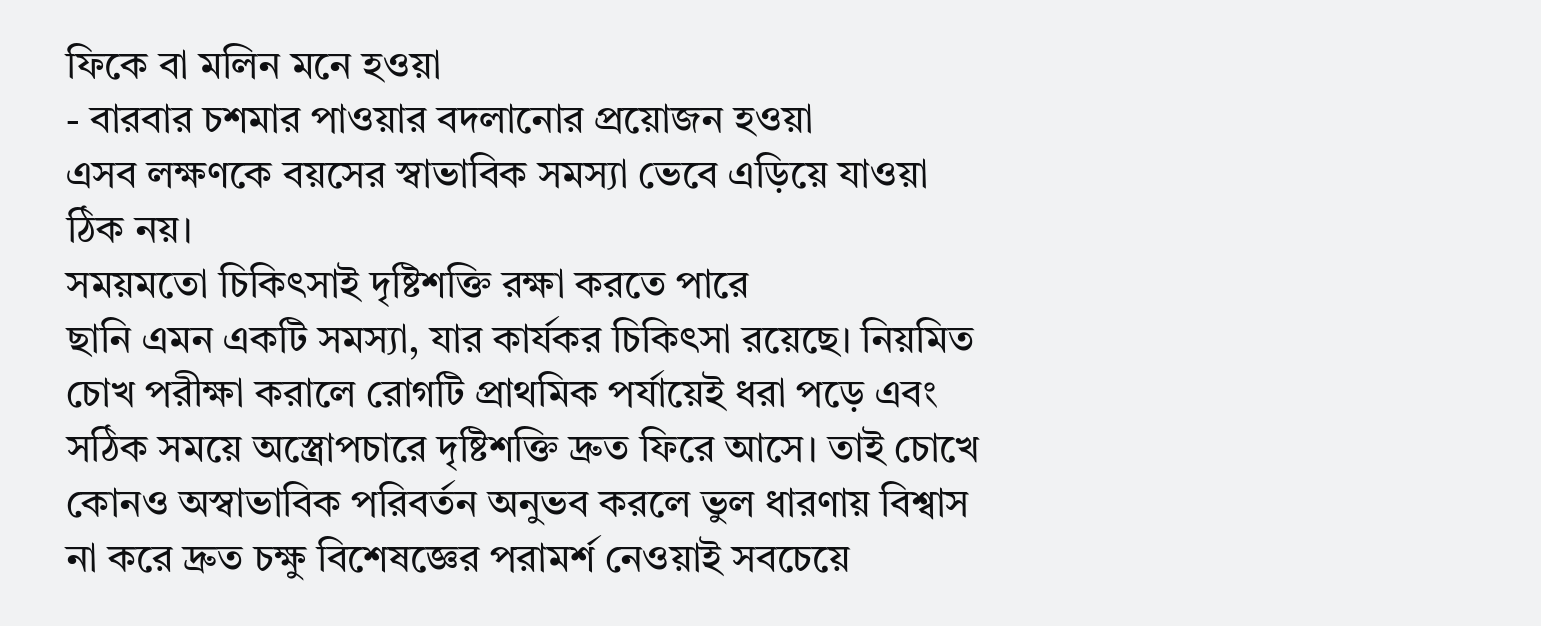ফিকে বা মলিন মনে হওয়া
- বারবার চশমার পাওয়ার বদলানোর প্রয়োজন হওয়া
এসব লক্ষণকে বয়সের স্বাভাবিক সমস্যা ভেবে এড়িয়ে যাওয়া ঠিক নয়।
সময়মতো চিকিৎসাই দৃষ্টিশক্তি রক্ষা করতে পারে
ছানি এমন একটি সমস্যা, যার কার্যকর চিকিৎসা রয়েছে। নিয়মিত চোখ পরীক্ষা করালে রোগটি প্রাথমিক পর্যায়েই ধরা পড়ে এবং সঠিক সময়ে অস্ত্রোপচারে দৃষ্টিশক্তি দ্রুত ফিরে আসে। তাই চোখে কোনও অস্বাভাবিক পরিবর্তন অনুভব করলে ভুল ধারণায় বিশ্বাস না করে দ্রুত চক্ষু বিশেষজ্ঞের পরামর্শ নেওয়াই সবচেয়ে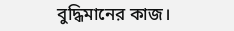বুদ্ধিমানের কাজ।